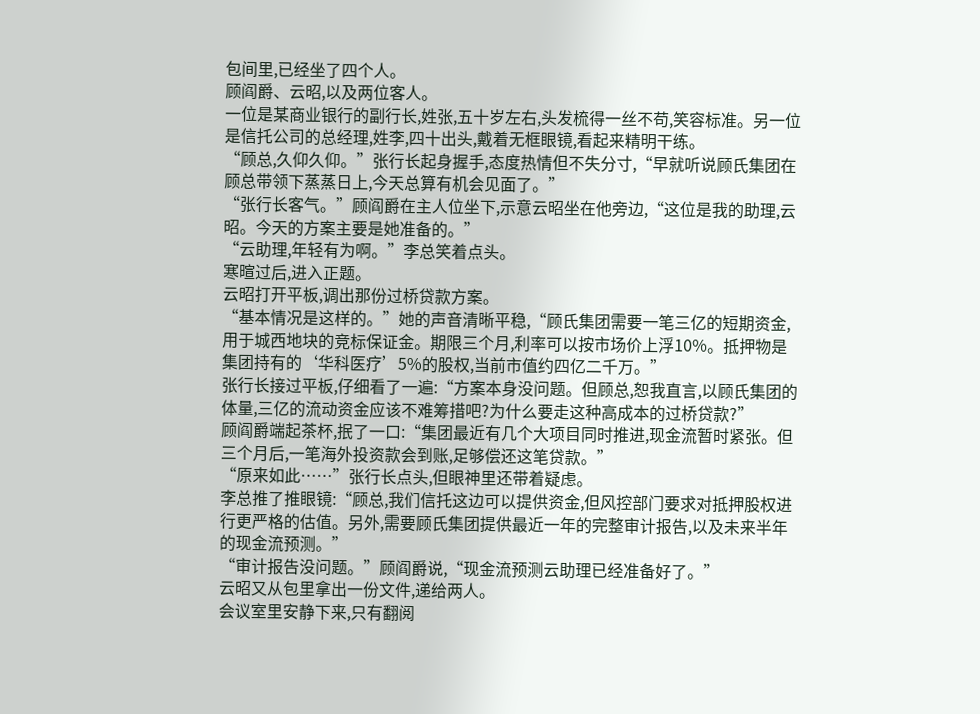包间里,已经坐了四个人。
顾阎爵、云昭,以及两位客人。
一位是某商业银行的副行长,姓张,五十岁左右,头发梳得一丝不苟,笑容标准。另一位是信托公司的总经理,姓李,四十出头,戴着无框眼镜,看起来精明干练。
“顾总,久仰久仰。”张行长起身握手,态度热情但不失分寸,“早就听说顾氏集团在顾总带领下蒸蒸日上,今天总算有机会见面了。”
“张行长客气。”顾阎爵在主人位坐下,示意云昭坐在他旁边,“这位是我的助理,云昭。今天的方案主要是她准备的。”
“云助理,年轻有为啊。”李总笑着点头。
寒暄过后,进入正题。
云昭打开平板,调出那份过桥贷款方案。
“基本情况是这样的。”她的声音清晰平稳,“顾氏集团需要一笔三亿的短期资金,用于城西地块的竞标保证金。期限三个月,利率可以按市场价上浮10%。抵押物是集团持有的‘华科医疗’5%的股权,当前市值约四亿二千万。”
张行长接过平板,仔细看了一遍:“方案本身没问题。但顾总,恕我直言,以顾氏集团的体量,三亿的流动资金应该不难筹措吧?为什么要走这种高成本的过桥贷款?”
顾阎爵端起茶杯,抿了一口:“集团最近有几个大项目同时推进,现金流暂时紧张。但三个月后,一笔海外投资款会到账,足够偿还这笔贷款。”
“原来如此……”张行长点头,但眼神里还带着疑虑。
李总推了推眼镜:“顾总,我们信托这边可以提供资金,但风控部门要求对抵押股权进行更严格的估值。另外,需要顾氏集团提供最近一年的完整审计报告,以及未来半年的现金流预测。”
“审计报告没问题。”顾阎爵说,“现金流预测云助理已经准备好了。”
云昭又从包里拿出一份文件,递给两人。
会议室里安静下来,只有翻阅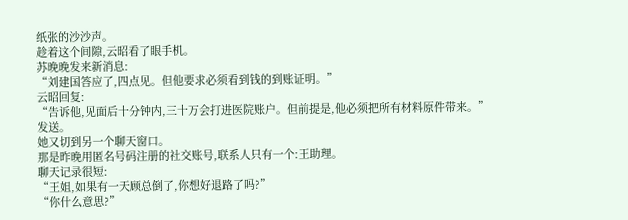纸张的沙沙声。
趁着这个间隙,云昭看了眼手机。
苏晚晚发来新消息:
“刘建国答应了,四点见。但他要求必须看到钱的到账证明。”
云昭回复:
“告诉他,见面后十分钟内,三十万会打进医院账户。但前提是,他必须把所有材料原件带来。”
发送。
她又切到另一个聊天窗口。
那是昨晚用匿名号码注册的社交账号,联系人只有一个:王助理。
聊天记录很短:
“王姐,如果有一天顾总倒了,你想好退路了吗?”
“你什么意思?”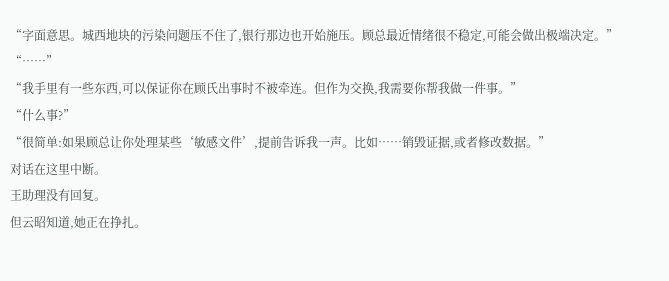“字面意思。城西地块的污染问题压不住了,银行那边也开始施压。顾总最近情绪很不稳定,可能会做出极端决定。”
“……”
“我手里有一些东西,可以保证你在顾氏出事时不被牵连。但作为交换,我需要你帮我做一件事。”
“什么事?”
“很简单:如果顾总让你处理某些‘敏感文件’,提前告诉我一声。比如……销毁证据,或者修改数据。”
对话在这里中断。
王助理没有回复。
但云昭知道,她正在挣扎。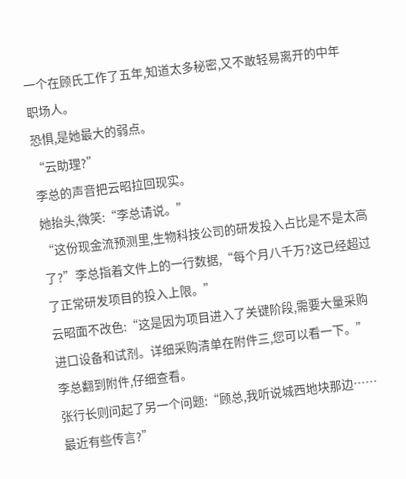一个在顾氏工作了五年,知道太多秘密,又不敢轻易离开的中年职场人。
恐惧,是她最大的弱点。
“云助理?”
李总的声音把云昭拉回现实。
她抬头,微笑:“李总请说。”
“这份现金流预测里,生物科技公司的研发投入占比是不是太高了?”李总指着文件上的一行数据,“每个月八千万?这已经超过了正常研发项目的投入上限。”
云昭面不改色:“这是因为项目进入了关键阶段,需要大量采购进口设备和试剂。详细采购清单在附件三,您可以看一下。”
李总翻到附件,仔细查看。
张行长则问起了另一个问题:“顾总,我听说城西地块那边……最近有些传言?”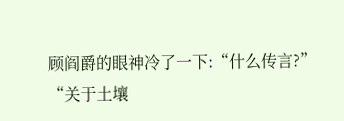顾阎爵的眼神冷了一下:“什么传言?”
“关于土壤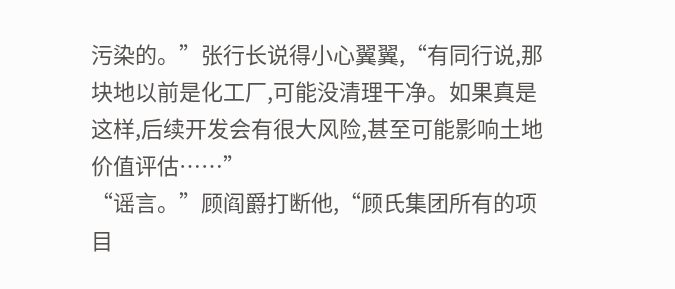污染的。”张行长说得小心翼翼,“有同行说,那块地以前是化工厂,可能没清理干净。如果真是这样,后续开发会有很大风险,甚至可能影响土地价值评估……”
“谣言。”顾阎爵打断他,“顾氏集团所有的项目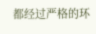都经过严格的环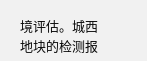境评估。城西地块的检测报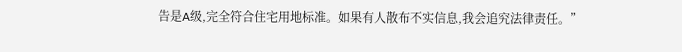告是A级,完全符合住宅用地标准。如果有人散布不实信息,我会追究法律责任。”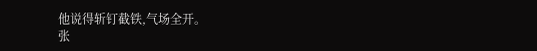他说得斩钉截铁,气场全开。
张